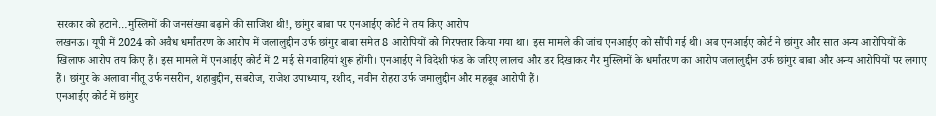सरकार को हटाने…मुस्लिमों की जनसंख्या बढ़ाने की साजिश थी!, छांगुर बाबा पर एनआईए कोर्ट ने तय किए आरोप
लखनऊ। यूपी में 2024 को अवैध धर्मांतरण के आरोप में जलालुद्दीन उर्फ छांगुर बाबा समेत 8 आरोपियों को गिरफ्तार किया गया था। इस मामले की जांच एनआईए को सौंपी गई थी। अब एनआईए कोर्ट ने छांगुर और सात अन्य आरोपियों के खिलाफ आरोप तय किए हैं। इस मामले में एनआईए कोर्ट में 2 मई से गवाहियां शुरू होंगी। एनआईए ने विदेशी फंड के जरिए लालच और डर दिखाकर गैर मुस्लिमों के धर्मांतरण का आरोप जलालुद्दीन उर्फ छांगुर बाबा और अन्य आरोपियों पर लगाए हैं। छांगुर के अलावा नीतू उर्फ नसरीन, शहाबुद्दीन, सबरोज, राजेश उपाध्याय, रशीद, नवीन रोहरा उर्फ जमालुद्दीन और महबूब आरोपी हैं।
एनआईए कोर्ट में छांगुर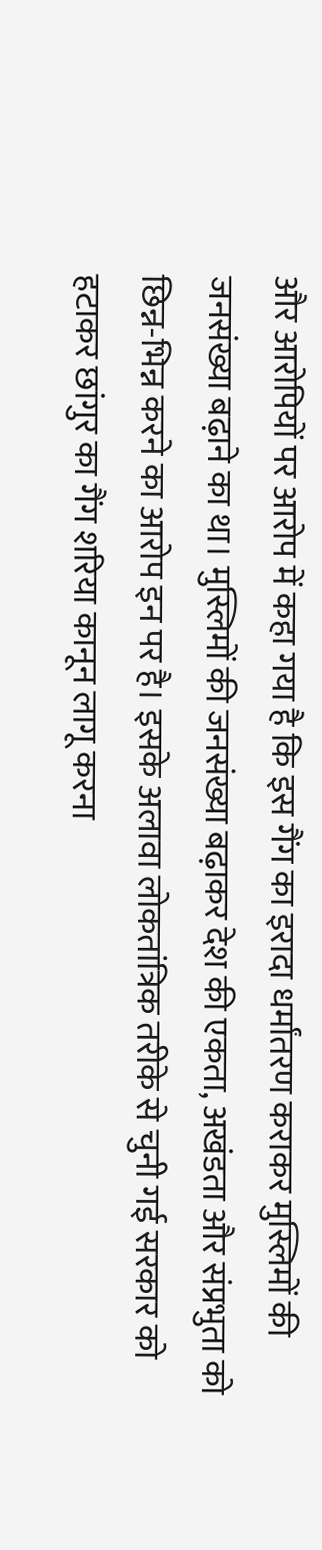और आरोपियों पर आरोप में कहा गया है कि इस गैंग का इरादा धर्मांतरण कराकर मुस्लिमों की जनसंख्या बढ़ाने का था। मुस्लिमों की जनसंख्या बढ़ाकर देश की एकता, अखंडता और संप्रभुता को छिन्न-भिन्न करने का आरोप इन पर है। इसके अलावा लोकतांत्रिक तरीके से चुनी गई सरकार को हटाकर छांगुर का गैंग शरिया कानून लागू करना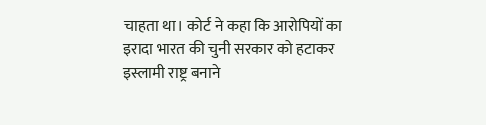चाहता था। कोर्ट ने कहा कि आरोपियों का इरादा भारत की चुनी सरकार को हटाकर इस्लामी राष्ट्र बनाने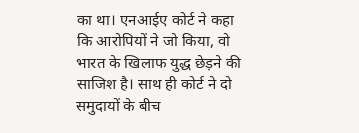का था। एनआईए कोर्ट ने कहा कि आरोपियों ने जो किया, वो भारत के खिलाफ युद्ध छेड़ने की साजिश है। साथ ही कोर्ट ने दो समुदायों के बीच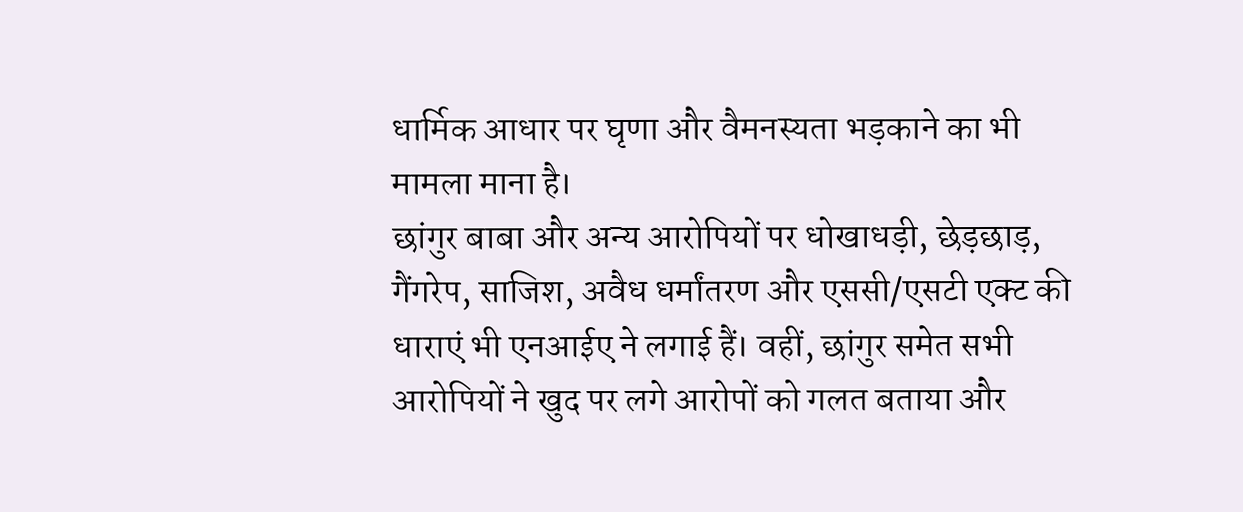धार्मिक आधार पर घृणा और वैमनस्यता भड़काने का भी मामला माना है।
छांगुर बाबा और अन्य आरोपियों पर धोखाधड़ी, छेड़छाड़, गैंगरेप, साजिश, अवैध धर्मांतरण और एससी/एसटी एक्ट की धाराएं भी एनआईए ने लगाई हैं। वहीं, छांगुर समेत सभी आरोपियों ने खुद पर लगे आरोपों को गलत बताया और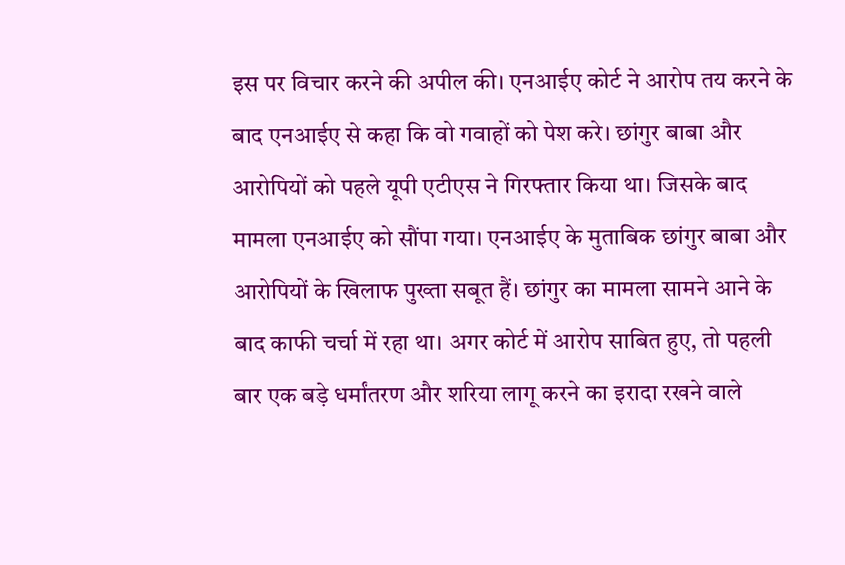इस पर विचार करने की अपील की। एनआईए कोर्ट ने आरोप तय करने के बाद एनआईए से कहा कि वो गवाहों को पेश करे। छांगुर बाबा और आरोपियों को पहले यूपी एटीएस ने गिरफ्तार किया था। जिसके बाद मामला एनआईए को सौंपा गया। एनआईए के मुताबिक छांगुर बाबा और आरोपियों के खिलाफ पुख्ता सबूत हैं। छांगुर का मामला सामने आने के बाद काफी चर्चा में रहा था। अगर कोर्ट में आरोप साबित हुए, तो पहली बार एक बड़े धर्मांतरण और शरिया लागू करने का इरादा रखने वाले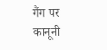गैंग पर कानूनी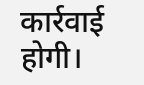कार्रवाई होगी।